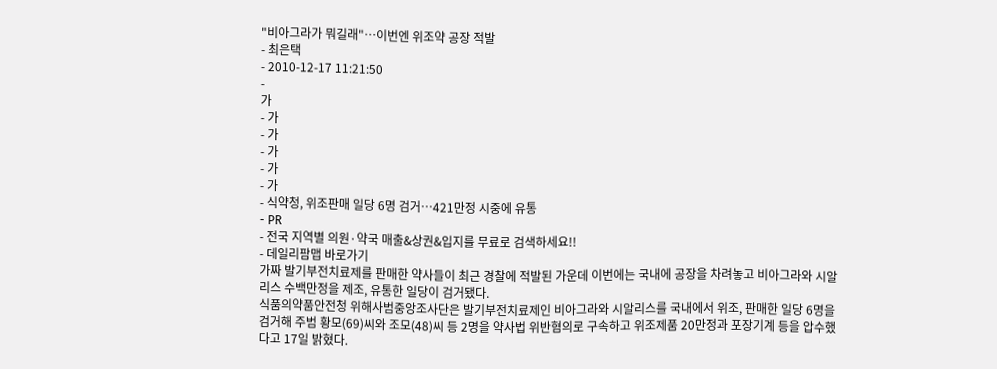"비아그라가 뭐길래"…이번엔 위조약 공장 적발
- 최은택
- 2010-12-17 11:21:50
-
가
- 가
- 가
- 가
- 가
- 가
- 식약청, 위조판매 일당 6명 검거…421만정 시중에 유통
- PR
- 전국 지역별 의원·약국 매출&상권&입지를 무료로 검색하세요!!
- 데일리팜맵 바로가기
가짜 발기부전치료제를 판매한 약사들이 최근 경찰에 적발된 가운데 이번에는 국내에 공장을 차려놓고 비아그라와 시알리스 수백만정을 제조, 유통한 일당이 검거됐다.
식품의약품안전청 위해사범중앙조사단은 발기부전치료제인 비아그라와 시알리스를 국내에서 위조, 판매한 일당 6명을 검거해 주범 황모(69)씨와 조모(48)씨 등 2명을 약사법 위반혐의로 구속하고 위조제품 20만정과 포장기계 등을 압수했다고 17일 밝혔다.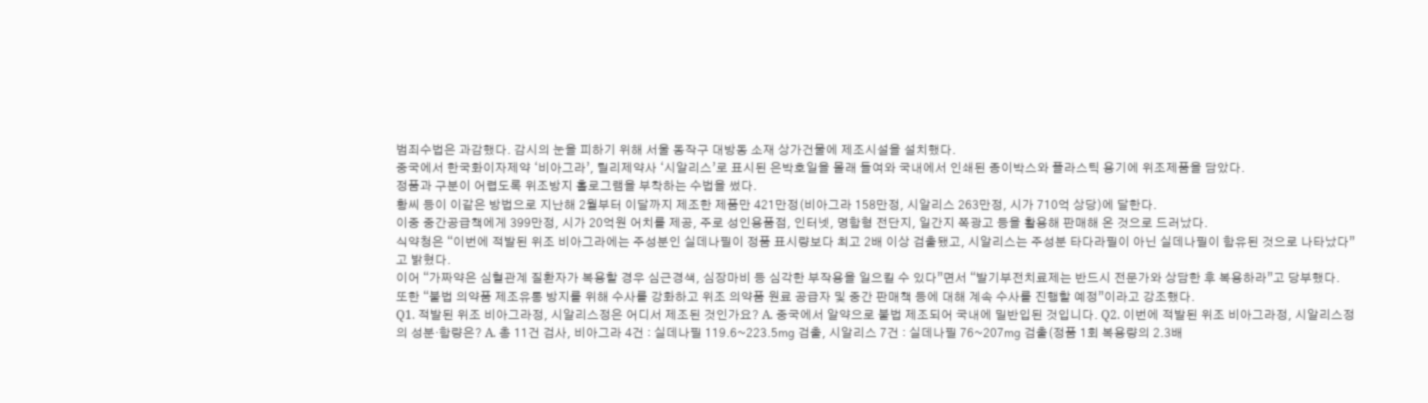범죄수법은 과감했다. 감시의 눈을 피하기 위해 서울 동작구 대방동 소재 상가건물에 제조시설을 설치했다.
중국에서 한국화이자제약 ‘비아그라’, 릴리제약사 ‘시알리스’로 표시된 은박호일을 몰래 들여와 국내에서 인쇄된 종이박스와 플라스틱 용기에 위조제품을 담았다.
정품과 구분이 어렵도록 위조방지 홀로그램을 부착하는 수법을 썼다.
황씨 등이 이같은 방법으로 지난해 2월부터 이달까지 제조한 제품만 421만정(비아그라 158만정, 시알리스 263만정, 시가 710억 상당)에 달한다.
이중 중간공급책에게 399만정, 시가 20억원 어치를 제공, 주로 성인용품점, 인터넷, 명함형 전단지, 일간지 쪽광고 등을 활용해 판매해 온 것으로 드러났다.
식약청은 “이번에 적발된 위조 비아그라에는 주성분인 실데나필이 정품 표시량보다 최고 2배 이상 검출됐고, 시알리스는 주성분 타다라필이 아닌 실데나필이 함유된 것으로 나타났다”고 밝혔다.
이어 “가짜약은 심혈관계 질환자가 복용할 경우 심근경색, 심장마비 등 심각한 부작용을 일으킬 수 있다”면서 “발기부전치료제는 반드시 전문가와 상담한 후 복용하라”고 당부했다.
또한 “불법 의약품 제조유통 방지를 위해 수사를 강화하고 위조 의약품 원료 공급자 및 중간 판매책 등에 대해 계속 수사를 진행할 예정”이라고 강조했다.
Q1. 적발된 위조 비아그라정, 시알리스정은 어디서 제조된 것인가요? A. 중국에서 알약으로 불법 제조되어 국내에 밀반입된 것입니다. Q2. 이번에 적발된 위조 비아그라정, 시알리스정의 성분·함량은? A. 총 11건 검사, 비아그라 4건 : 실데나필 119.6~223.5㎎ 검출, 시알리스 7건 : 실데나필 76~207㎎ 검출(정품 1회 복용량의 2.3배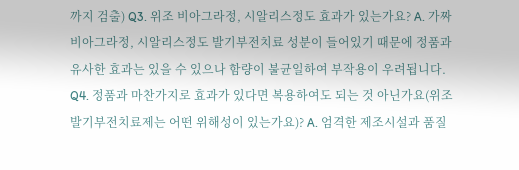까지 검출) Q3. 위조 비아그라정, 시알리스정도 효과가 있는가요? A. 가짜 비아그라정, 시알리스정도 발기부전치료 성분이 들어있기 때문에 정품과 유사한 효과는 있을 수 있으나 함량이 불균일하여 부작용이 우려됩니다. Q4. 정품과 마찬가지로 효과가 있다면 복용하여도 되는 것 아닌가요(위조 발기부전치료제는 어떤 위해성이 있는가요)? A. 엄격한 제조시설과 품질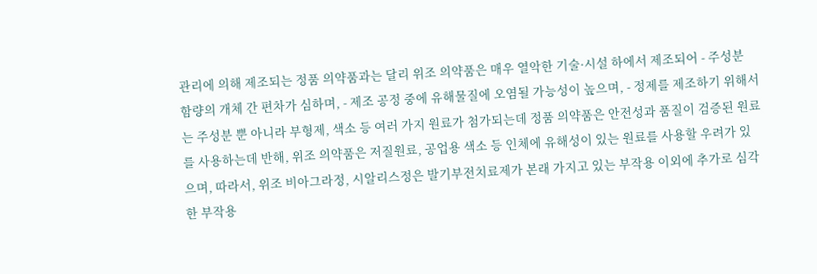관리에 의해 제조되는 정품 의약품과는 달리 위조 의약품은 매우 열악한 기술·시설 하에서 제조되어 - 주성분 함량의 개체 간 편차가 심하며, - 제조 공정 중에 유해물질에 오염될 가능성이 높으며, - 정제를 제조하기 위해서는 주성분 뿐 아니라 부형제, 색소 등 여러 가지 원료가 첨가되는데 정품 의약품은 안전성과 품질이 검증된 원료를 사용하는데 반해, 위조 의약품은 저질원료, 공업용 색소 등 인체에 유해성이 있는 원료를 사용할 우려가 있으며, 따라서, 위조 비아그라정, 시알리스정은 발기부전치료제가 본래 가지고 있는 부작용 이외에 추가로 심각한 부작용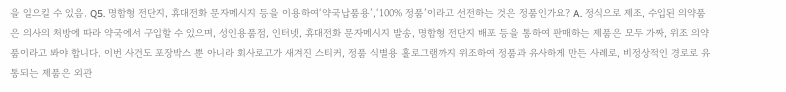을 일으킬 수 있음. Q5. 명함형 전단지, 휴대전화 문자메시지 등을 이용하여‘약국납품용’,‘100% 정품’이라고 선전하는 것은 정품인가요? A. 정식으로 제조, 수입된 의약품은 의사의 처방에 따라 약국에서 구입할 수 있으며, 성인용품점, 인터넷, 휴대전화 문자메시지 발송, 명함형 전단지 배포 등을 통하여 판매하는 제품은 모두 가짜, 위조 의약품이라고 봐야 합니다. 이번 사건도 포장박스 뿐 아니라 회사로고가 새겨진 스티커, 정품 식별용 홀로그램까지 위조하여 정품과 유사하게 만든 사례로, 비정상적인 경로로 유통되는 제품은 외관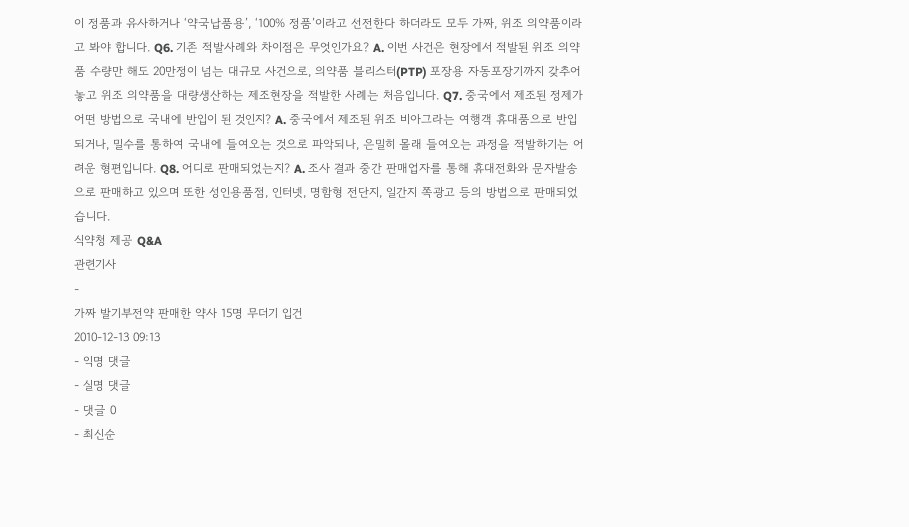이 정품과 유사하거나 ‘약국납품용’, ‘100% 정품’이라고 선전한다 하더라도 모두 가짜, 위조 의약품이라고 봐야 합니다. Q6. 기존 적발사례와 차이점은 무엇인가요? A. 이번 사건은 현장에서 적발된 위조 의약품 수량만 해도 20만정이 넘는 대규모 사건으로, 의약품 블리스터(PTP) 포장용 자동포장기까지 갖추어 놓고 위조 의약품을 대량생산하는 제조현장을 적발한 사례는 처음입니다. Q7. 중국에서 제조된 정제가 어떤 방법으로 국내에 반입이 된 것인지? A. 중국에서 제조된 위조 비아그라는 여행객 휴대품으로 반입되거나, 밀수를 통하여 국내에 들여오는 것으로 파악되나, 은밀히 몰래 들여오는 과정을 적발하기는 어려운 형편입니다. Q8. 어디로 판매되었는지? A. 조사 결과 중간 판매업자를 통해 휴대전화와 문자발송으로 판매하고 있으며 또한 성인용품점, 인터넷, 명함형 전단지, 일간지 쪽광고 등의 방법으로 판매되었습니다.
식약청 제공 Q&A
관련기사
-
가짜 발기부전약 판매한 약사 15명 무더기 입건
2010-12-13 09:13
- 익명 댓글
- 실명 댓글
- 댓글 0
- 최신순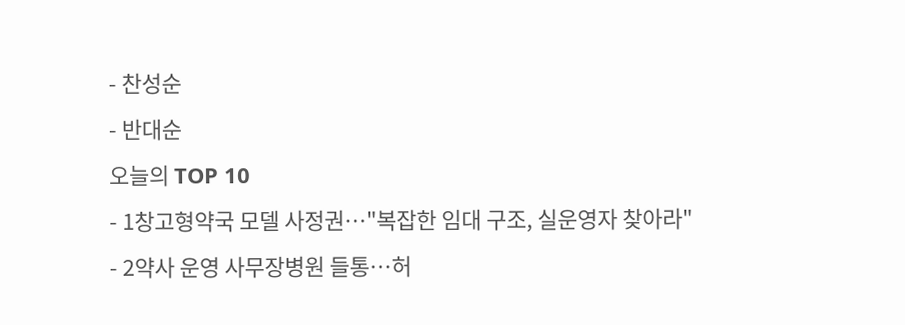- 찬성순
- 반대순
오늘의 TOP 10
- 1창고형약국 모델 사정권…"복잡한 임대 구조, 실운영자 찾아라"
- 2약사 운영 사무장병원 들통…허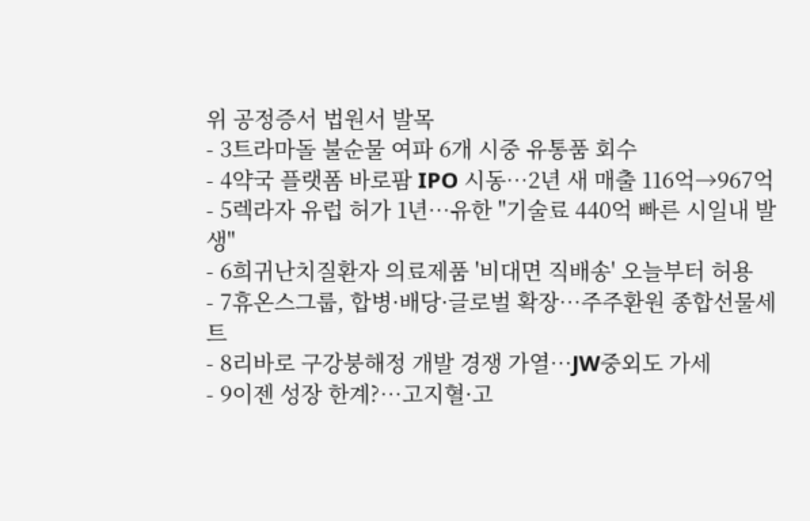위 공정증서 법원서 발목
- 3트라마돌 불순물 여파 6개 시중 유통품 회수
- 4약국 플랫폼 바로팜 IPO 시동…2년 새 매출 116억→967억
- 5렉라자 유럽 허가 1년…유한 "기술료 440억 빠른 시일내 발생"
- 6희귀난치질환자 의료제품 '비대면 직배송' 오늘부터 허용
- 7휴온스그룹, 합병·배당·글로벌 확장…주주환원 종합선물세트
- 8리바로 구강붕해정 개발 경쟁 가열…JW중외도 가세
- 9이젠 성장 한계?…고지혈·고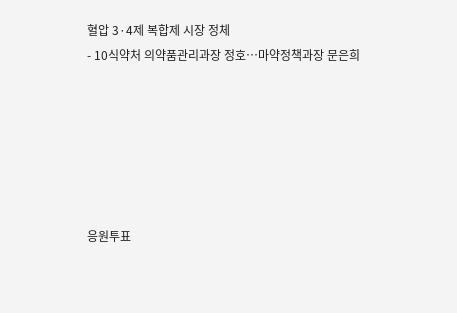혈압 3·4제 복합제 시장 정체
- 10식약처 의약품관리과장 정호…마약정책과장 문은희






응원투표